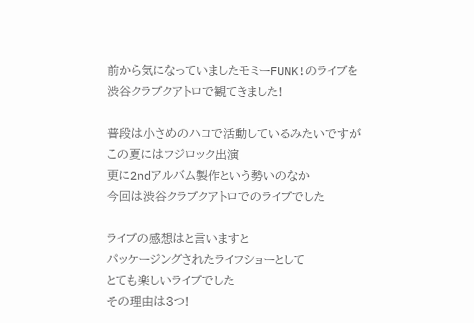前から気になっていましたモミーFUNK!のライブを
渋谷クラブクアトロで観てきました!

普段は小さめのハコで活動しているみたいですが
この夏にはフジロック出演
更に2ndアルバム製作という勢いのなか
今回は渋谷クラブクアトロでのライブでした

ライブの感想はと言いますと
パッケージングされたライフショーとして
とても楽しいライブでした
その理由は3つ!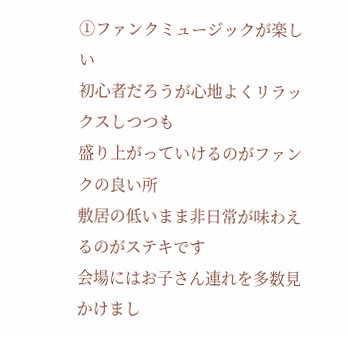①ファンクミュージックが楽しい
初心者だろうが心地よくリラックスしつつも
盛り上がっていけるのがファンクの良い所
敷居の低いまま非日常が味わえるのがステキです
会場にはお子さん連れを多数見かけまし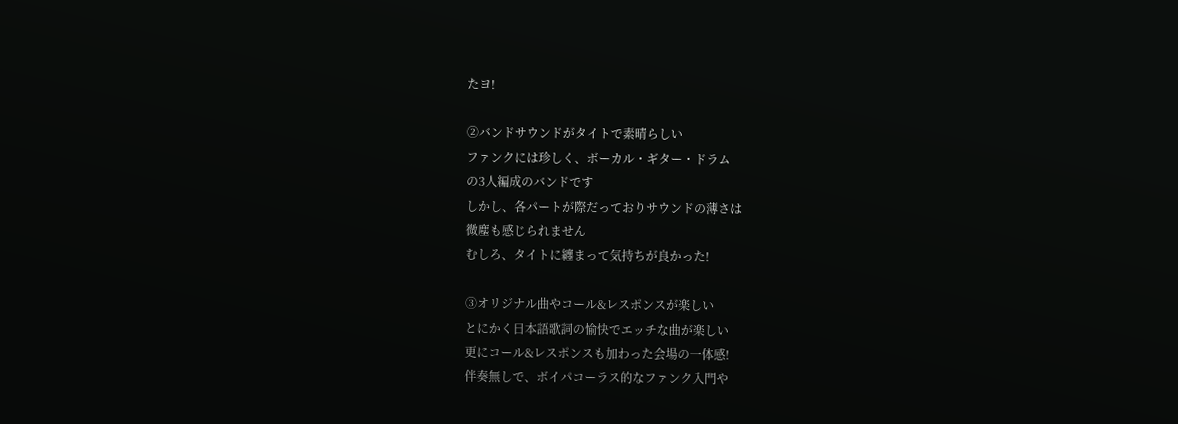たヨ!

②バンドサウンドがタイトで素晴らしい
ファンクには珍しく、ボーカル・ギター・ドラム
の3人編成のバンドです
しかし、各パートが際だっておりサウンドの薄さは
微塵も感じられません
むしろ、タイトに纏まって気持ちが良かった!

③オリジナル曲やコール&レスポンスが楽しい
とにかく日本語歌詞の愉快でエッチな曲が楽しい
更にコール&レスポンスも加わった会場の一体感!
伴奏無しで、ボイパコーラス的なファンク入門や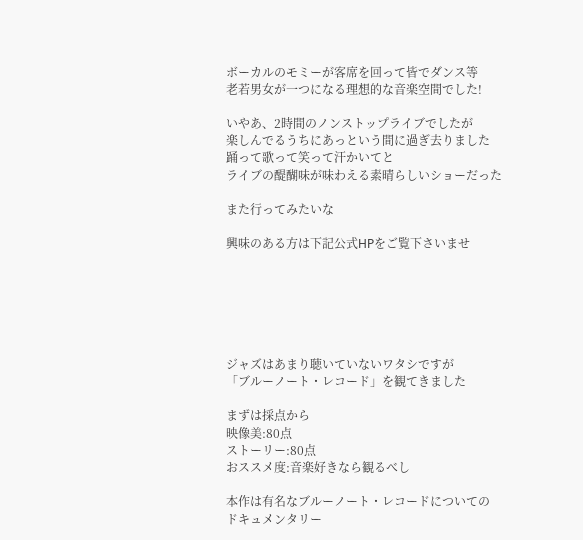ボーカルのモミーが客席を回って皆でダンス等
老若男女が一つになる理想的な音楽空間でした!

いやあ、2時間のノンストップライブでしたが
楽しんでるうちにあっという間に過ぎ去りました
踊って歌って笑って汗かいてと
ライブの醍醐味が味わえる素晴らしいショーだった

また行ってみたいな

興味のある方は下記公式HPをご覧下さいませ






ジャズはあまり聴いていないワタシですが
「ブルーノート・レコード」を観てきました

まずは採点から
映像美:80点
ストーリー:80点
おススメ度:音楽好きなら観るべし

本作は有名なブルーノート・レコードについての
ドキュメンタリー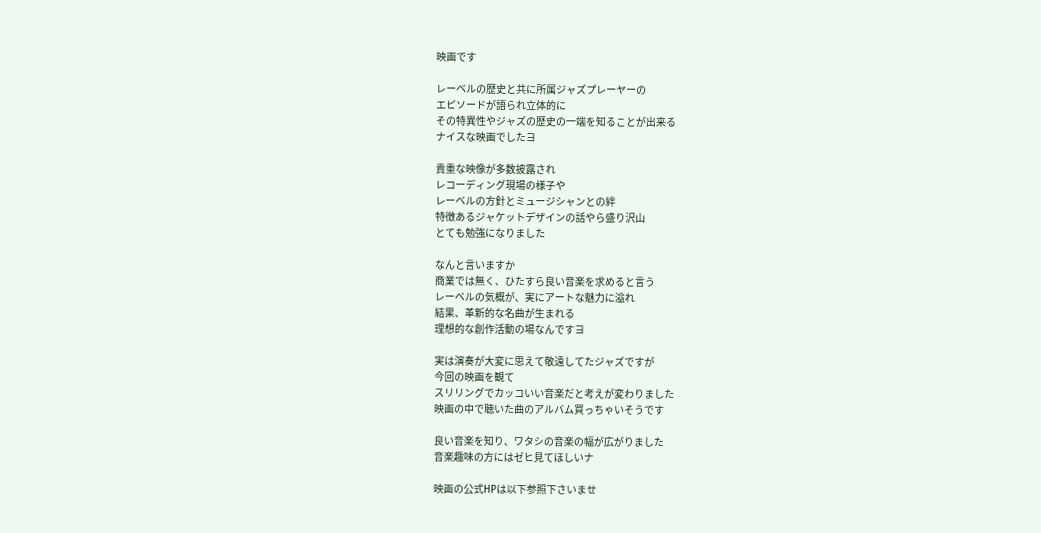映画です

レーベルの歴史と共に所属ジャズプレーヤーの
エピソードが語られ立体的に
その特異性やジャズの歴史の一端を知ることが出来る
ナイスな映画でしたヨ

貴重な映像が多数披露され
レコーディング現場の様子や
レーベルの方針とミュージシャンとの絆
特徴あるジャケットデザインの話やら盛り沢山
とても勉強になりました

なんと言いますか
商業では無く、ひたすら良い音楽を求めると言う
レーベルの気概が、実にアートな魅力に溢れ
結果、革新的な名曲が生まれる
理想的な創作活動の場なんですヨ

実は演奏が大変に思えて敬遠してたジャズですが
今回の映画を観て
スリリングでカッコいい音楽だと考えが変わりました
映画の中で聴いた曲のアルバム買っちゃいそうです

良い音楽を知り、ワタシの音楽の幅が広がりました
音楽趣味の方にはゼヒ見てほしいナ

映画の公式HPは以下参照下さいませ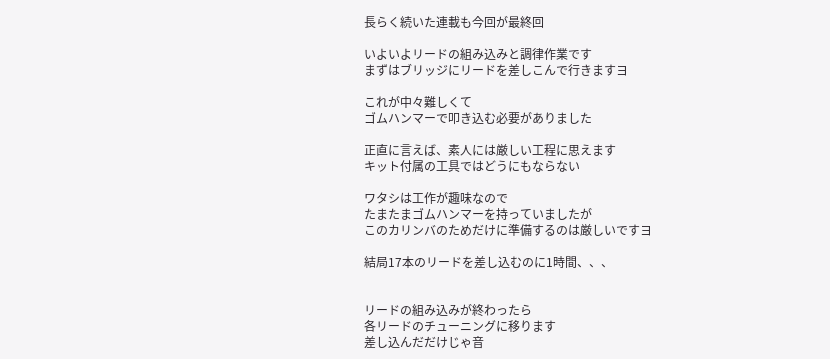長らく続いた連載も今回が最終回

いよいよリードの組み込みと調律作業です
まずはブリッジにリードを差しこんで行きますヨ

これが中々難しくて
ゴムハンマーで叩き込む必要がありました

正直に言えば、素人には厳しい工程に思えます
キット付属の工具ではどうにもならない

ワタシは工作が趣味なので
たまたまゴムハンマーを持っていましたが
このカリンバのためだけに準備するのは厳しいですヨ

結局17本のリードを差し込むのに1時間、、、


リードの組み込みが終わったら
各リードのチューニングに移ります
差し込んだだけじゃ音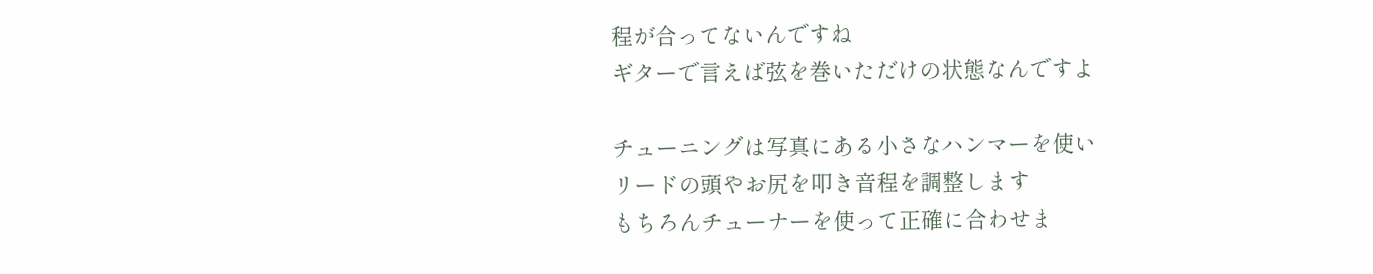程が合ってないんですね
ギターで言えば弦を巻いただけの状態なんですよ

チューニングは写真にある小さなハンマーを使い
リードの頭やお尻を叩き音程を調整します
もちろんチューナーを使って正確に合わせま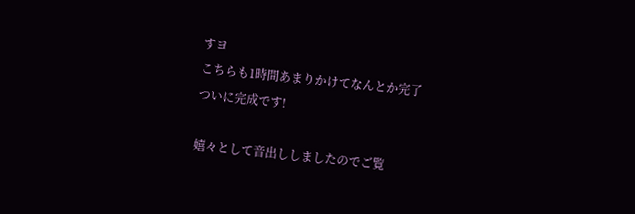すヨ
こちらも1時間あまりかけてなんとか完了
ついに完成です!

嬉々として音出ししましたのでご覧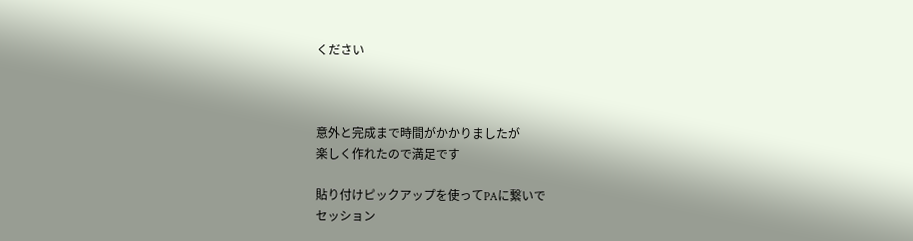ください



意外と完成まで時間がかかりましたが
楽しく作れたので満足です

貼り付けピックアップを使ってPAに繋いで
セッション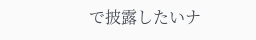で披露したいナ